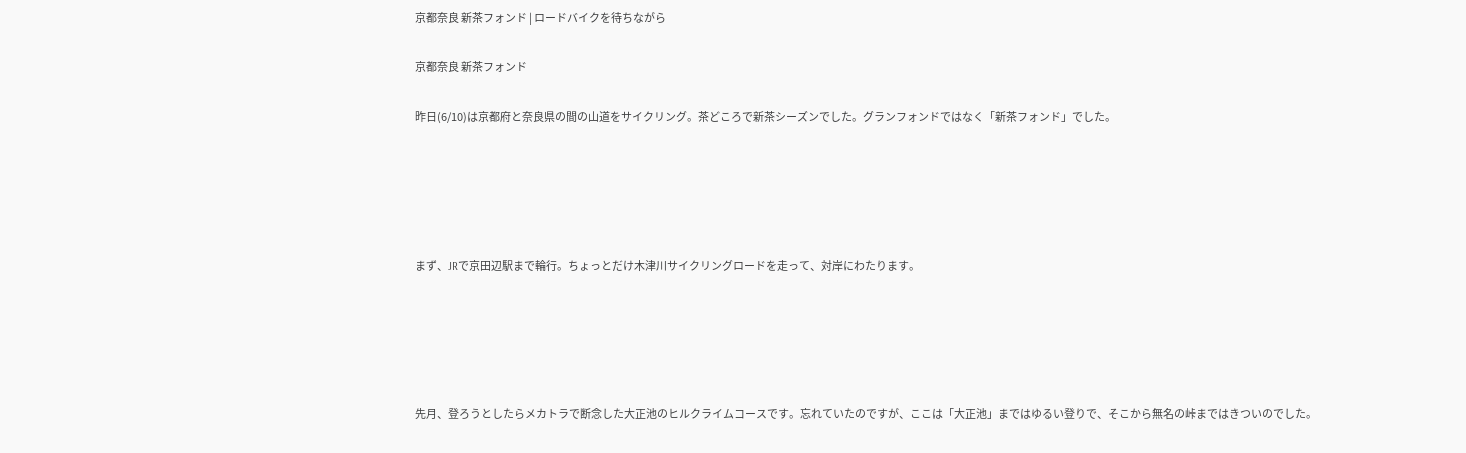京都奈良 新茶フォンド | ロードバイクを待ちながら

京都奈良 新茶フォンド

昨日(6/10)は京都府と奈良県の間の山道をサイクリング。茶どころで新茶シーズンでした。グランフォンドではなく「新茶フォンド」でした。





まず、JRで京田辺駅まで輪行。ちょっとだけ木津川サイクリングロードを走って、対岸にわたります。





先月、登ろうとしたらメカトラで断念した大正池のヒルクライムコースです。忘れていたのですが、ここは「大正池」まではゆるい登りで、そこから無名の峠まではきついのでした。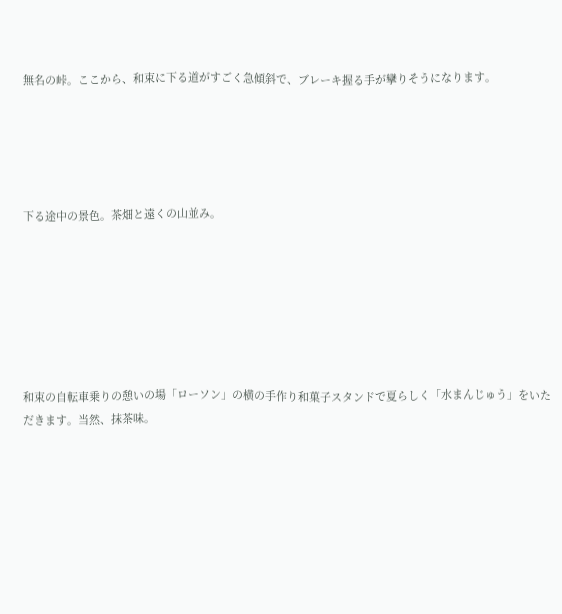無名の峠。ここから、和束に下る道がすごく急傾斜で、ブレーキ握る手が攣りそうになります。





下る途中の景色。茶畑と遠くの山並み。







和束の自転車乗りの憩いの場「ローソン」の横の手作り和菓子スタンドで夏らしく「水まんじゅう」をいただきます。当然、抹茶味。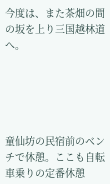今度は、また茶畑の間の坂を上り三国越林道へ。





童仙坊の民宿前のベンチで休憩。ここも自転車乗りの定番休憩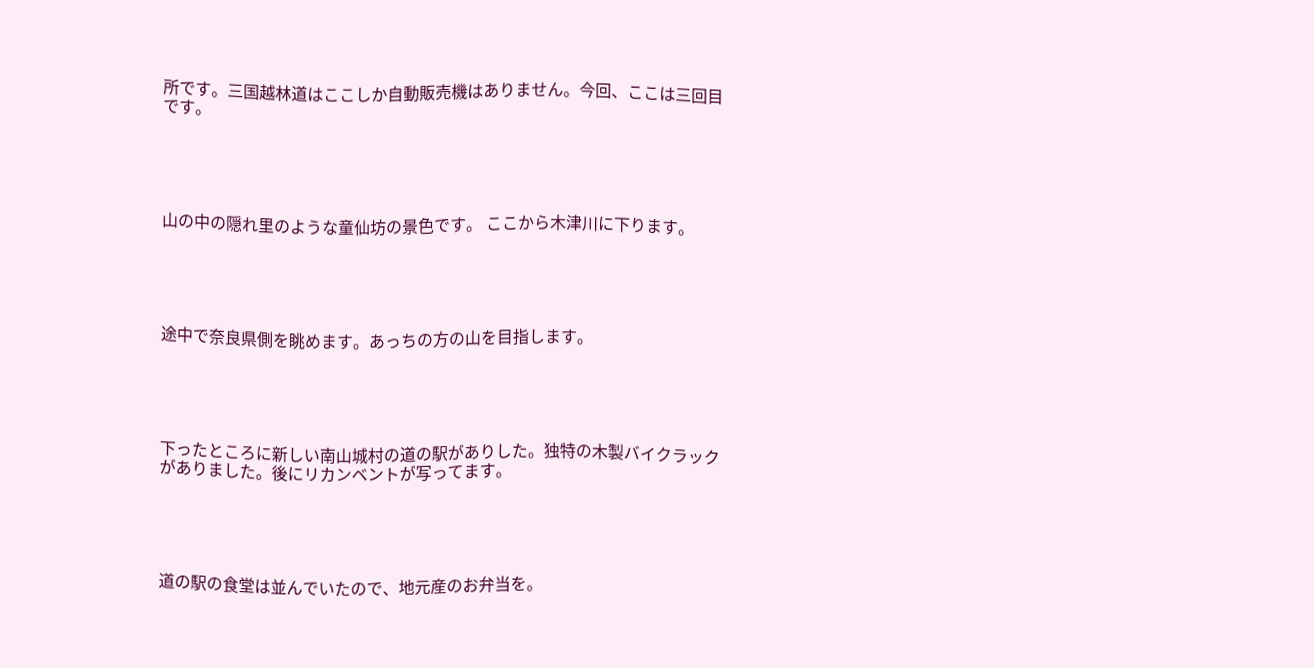所です。三国越林道はここしか自動販売機はありません。今回、ここは三回目です。





山の中の隠れ里のような童仙坊の景色です。 ここから木津川に下ります。





途中で奈良県側を眺めます。あっちの方の山を目指します。





下ったところに新しい南山城村の道の駅がありした。独特の木製バイクラックがありました。後にリカンベントが写ってます。





道の駅の食堂は並んでいたので、地元産のお弁当を。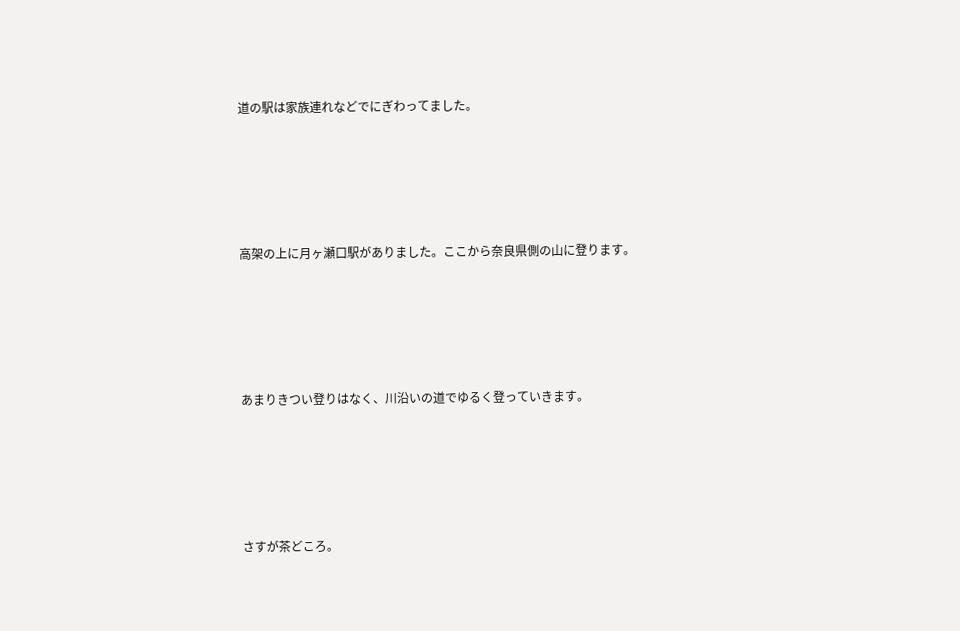道の駅は家族連れなどでにぎわってました。





高架の上に月ヶ瀬口駅がありました。ここから奈良県側の山に登ります。





あまりきつい登りはなく、川沿いの道でゆるく登っていきます。





さすが茶どころ。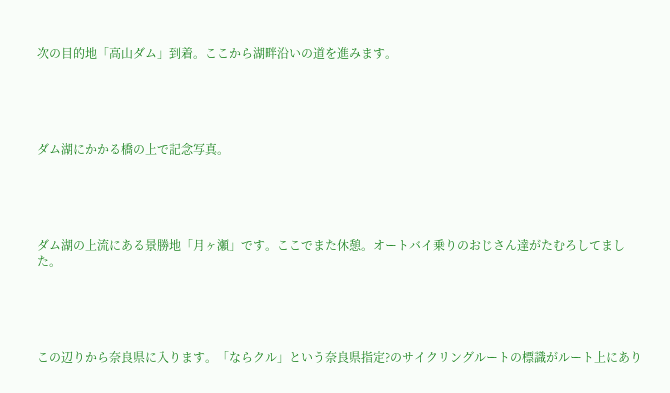次の目的地「高山ダム」到着。ここから湖畔沿いの道を進みます。





ダム湖にかかる橋の上で記念写真。





ダム湖の上流にある景勝地「月ヶ瀬」です。ここでまた休憩。オートバイ乗りのおじさん達がたむろしてました。





この辺りから奈良県に入ります。「ならクル」という奈良県指定?のサイクリングルートの標識がルート上にあり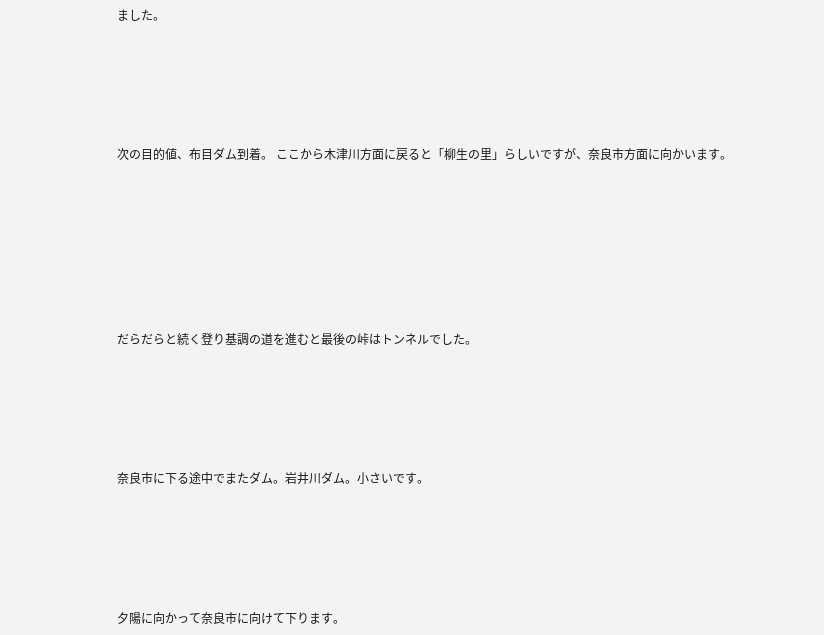ました。





次の目的値、布目ダム到着。 ここから木津川方面に戻ると「柳生の里」らしいですが、奈良市方面に向かいます。







だらだらと続く登り基調の道を進むと最後の峠はトンネルでした。





奈良市に下る途中でまたダム。岩井川ダム。小さいです。





夕陽に向かって奈良市に向けて下ります。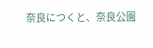奈良につくと、奈良公園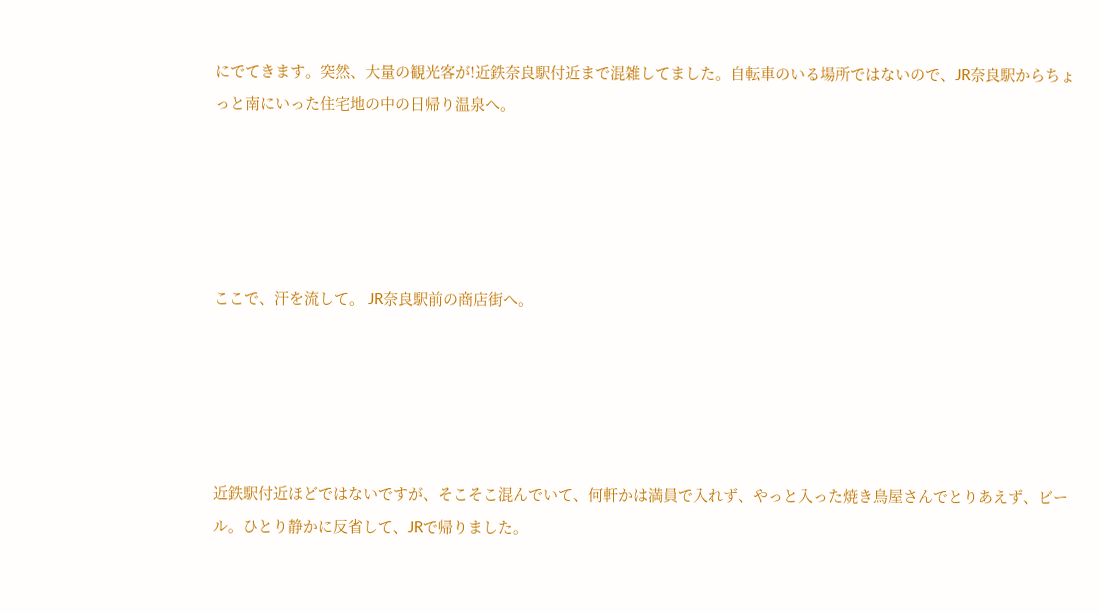にでてきます。突然、大量の観光客が!近鉄奈良駅付近まで混雑してました。自転車のいる場所ではないので、JR奈良駅からちょっと南にいった住宅地の中の日帰り温泉へ。





ここで、汗を流して。 JR奈良駅前の商店街へ。





近鉄駅付近ほどではないですが、そこそこ混んでいて、何軒かは満員で入れず、やっと入った焼き鳥屋さんでとりあえず、ビール。ひとり静かに反省して、JRで帰りました。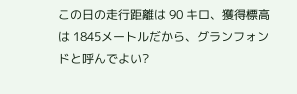この日の走行距離は 90 キロ、獲得標高は 1845メートルだから、グランフォンドと呼んでよい?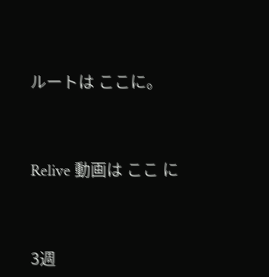ルートは ここに。



Relive 動画は ここ に



3週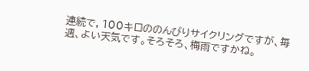連続で, 100キロののんびりサイクリングですが、毎週、よい天気です。そろそろ、梅雨ですかね。